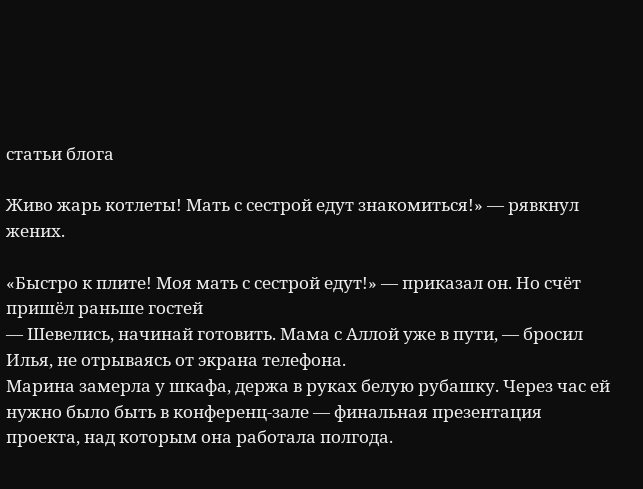статьи блога

Живо жарь котлеты! Мать с сестрой едут знакомиться!» — рявкнул жених.

«Быстро к плите! Моя мать с сестрой едут!» — приказал он. Но счёт пришёл раньше гостей
— Шевелись, начинай готовить. Мама с Аллой уже в пути, — бросил Илья, не отрываясь от экрана телефона.
Марина замерла у шкафа, держа в руках белую рубашку. Через час ей нужно было быть в конференц-зале — финальная презентация проекта, над которым она работала полгода.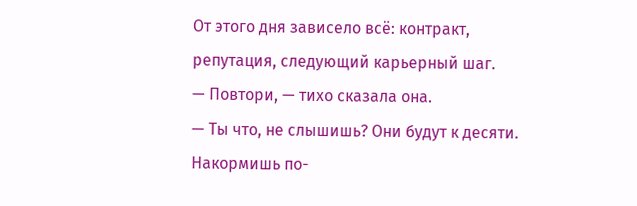От этого дня зависело всё: контракт, репутация, следующий карьерный шаг.
— Повтори, — тихо сказала она.
— Ты что, не слышишь? Они будут к десяти. Накормишь по-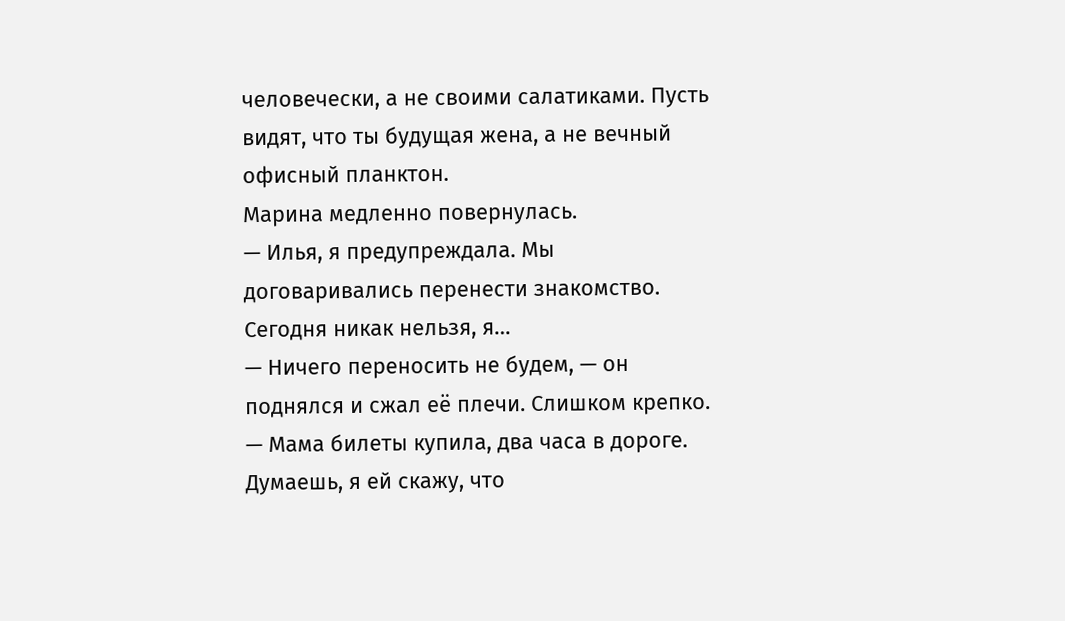человечески, а не своими салатиками. Пусть видят, что ты будущая жена, а не вечный офисный планктон.
Марина медленно повернулась.
— Илья, я предупреждала. Мы договаривались перенести знакомство. Сегодня никак нельзя, я…
— Ничего переносить не будем, — он поднялся и сжал её плечи. Слишком крепко. — Мама билеты купила, два часа в дороге. Думаешь, я ей скажу, что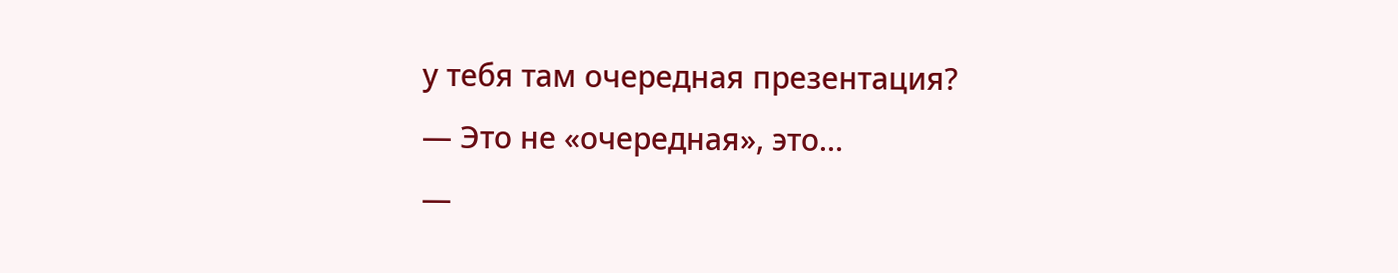у тебя там очередная презентация?
— Это не «очередная», это…
—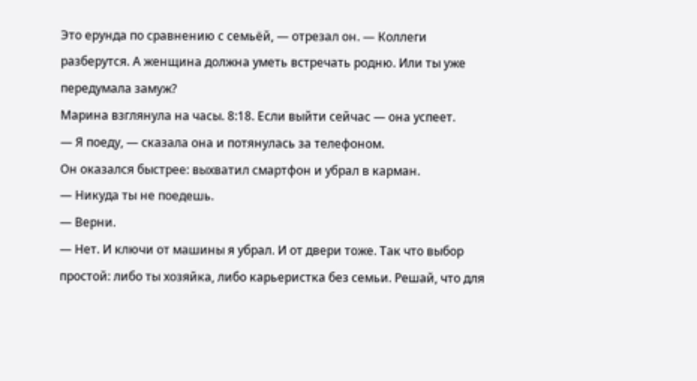Это ерунда по сравнению с семьёй, — отрезал он. — Коллеги разберутся. А женщина должна уметь встречать родню. Или ты уже передумала замуж?
Марина взглянула на часы. 8:18. Если выйти сейчас — она успеет.
— Я поеду, — сказала она и потянулась за телефоном.
Он оказался быстрее: выхватил смартфон и убрал в карман.
— Никуда ты не поедешь.
— Верни.
— Нет. И ключи от машины я убрал. И от двери тоже. Так что выбор простой: либо ты хозяйка, либо карьеристка без семьи. Решай, что для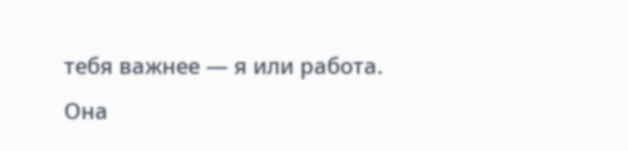тебя важнее — я или работа.
Она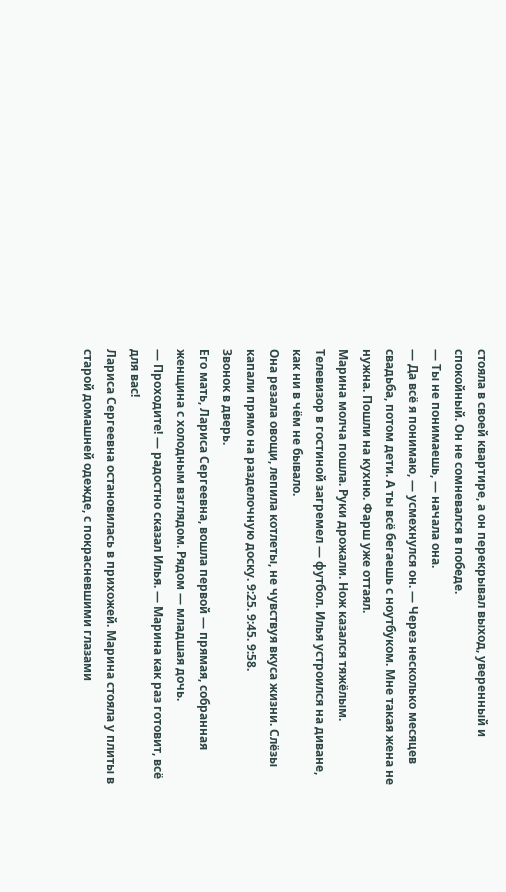стояла в своей квартире, а он перекрывал выход, уверенный и спокойный. Он не сомневался в победе.
— Ты не понимаешь, — начала она.
— Да всё я понимаю, — усмехнулся он. — Через несколько месяцев свадьба, потом дети. А ты всё бегаешь с ноутбуком. Мне такая жена не нужна. Пошли на кухню. Фарш уже оттаял.
Марина молча пошла. Руки дрожали. Нож казался тяжёлым. Телевизор в гостиной загремел — футбол. Илья устроился на диване, как ни в чём не бывало.
Она резала овощи, лепила котлеты, не чувствуя вкуса жизни. Слёзы капали прямо на разделочную доску. 9:25. 9:45. 9:58.
Звонок в дверь.
Его мать, Лариса Сергеевна, вошла первой — прямая, собранная женщина с холодным взглядом. Рядом — младшая дочь.
— Проходите! — радостно сказал Илья. — Марина как раз готовит, всё для вас!
Лариса Сергеевна остановилась в прихожей. Марина стояла у плиты в старой домашней одежде, с покрасневшими глазами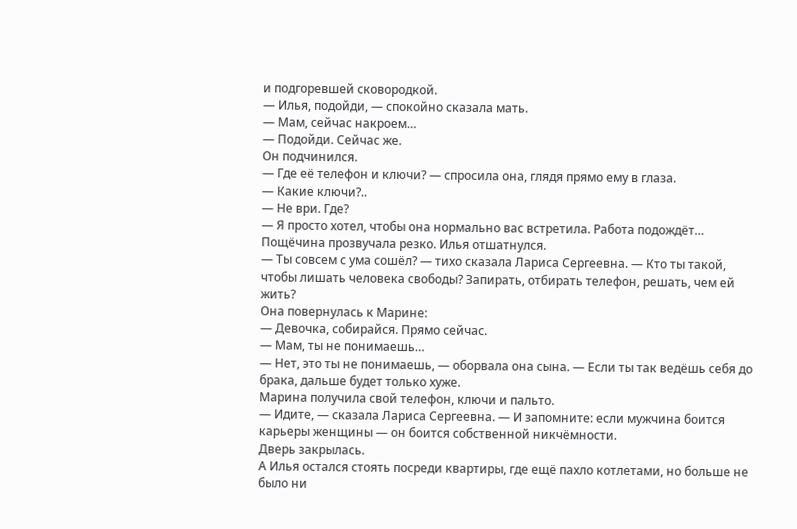и подгоревшей сковородкой.
— Илья, подойди, — спокойно сказала мать.
— Мам, сейчас накроем…
— Подойди. Сейчас же.
Он подчинился.
— Где её телефон и ключи? — спросила она, глядя прямо ему в глаза.
— Какие ключи?..
— Не ври. Где?
— Я просто хотел, чтобы она нормально вас встретила. Работа подождёт…
Пощёчина прозвучала резко. Илья отшатнулся.
— Ты совсем с ума сошёл? — тихо сказала Лариса Сергеевна. — Кто ты такой, чтобы лишать человека свободы? Запирать, отбирать телефон, решать, чем ей жить?
Она повернулась к Марине:
— Девочка, собирайся. Прямо сейчас.
— Мам, ты не понимаешь…
— Нет, это ты не понимаешь, — оборвала она сына. — Если ты так ведёшь себя до брака, дальше будет только хуже.
Марина получила свой телефон, ключи и пальто.
— Идите, — сказала Лариса Сергеевна. — И запомните: если мужчина боится карьеры женщины — он боится собственной никчёмности.
Дверь закрылась.
А Илья остался стоять посреди квартиры, где ещё пахло котлетами, но больше не было ни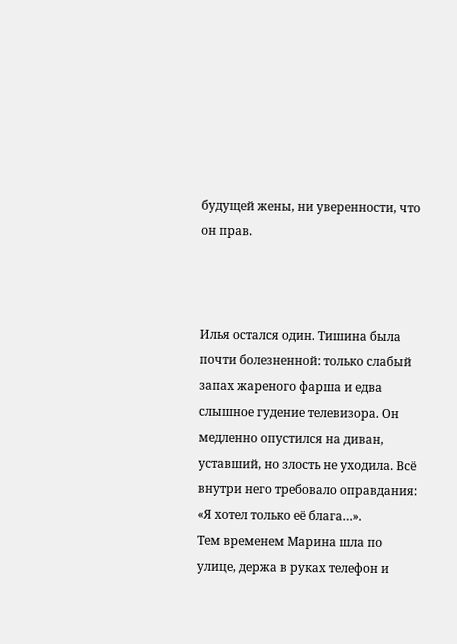будущей жены, ни уверенности, что он прав.



Илья остался один. Тишина была почти болезненной: только слабый запах жареного фарша и едва слышное гудение телевизора. Он медленно опустился на диван, уставший, но злость не уходила. Всё внутри него требовало оправдания: «Я хотел только её блага…».
Тем временем Марина шла по улице, держа в руках телефон и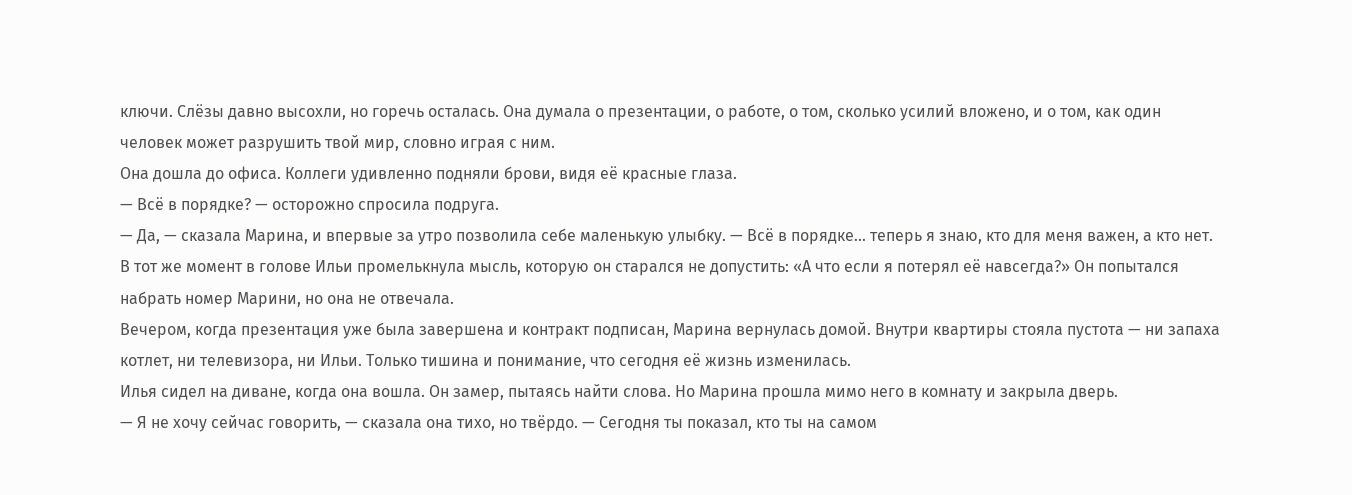ключи. Слёзы давно высохли, но горечь осталась. Она думала о презентации, о работе, о том, сколько усилий вложено, и о том, как один человек может разрушить твой мир, словно играя с ним.
Она дошла до офиса. Коллеги удивленно подняли брови, видя её красные глаза.
— Всё в порядке? — осторожно спросила подруга.
— Да, — сказала Марина, и впервые за утро позволила себе маленькую улыбку. — Всё в порядке… теперь я знаю, кто для меня важен, а кто нет.
В тот же момент в голове Ильи промелькнула мысль, которую он старался не допустить: «А что если я потерял её навсегда?» Он попытался набрать номер Марини, но она не отвечала.
Вечером, когда презентация уже была завершена и контракт подписан, Марина вернулась домой. Внутри квартиры стояла пустота — ни запаха котлет, ни телевизора, ни Ильи. Только тишина и понимание, что сегодня её жизнь изменилась.
Илья сидел на диване, когда она вошла. Он замер, пытаясь найти слова. Но Марина прошла мимо него в комнату и закрыла дверь.
— Я не хочу сейчас говорить, — сказала она тихо, но твёрдо. — Сегодня ты показал, кто ты на самом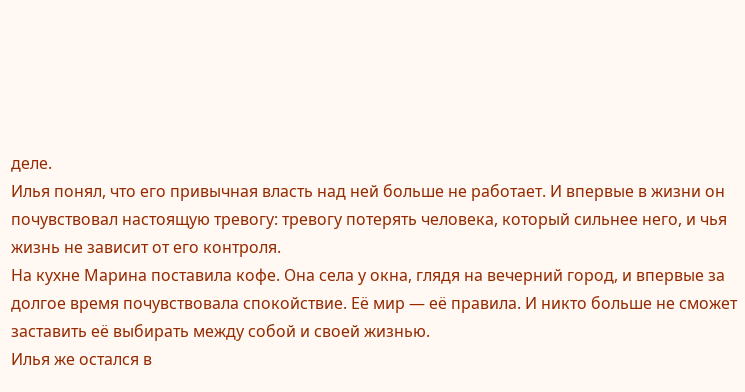деле.
Илья понял, что его привычная власть над ней больше не работает. И впервые в жизни он почувствовал настоящую тревогу: тревогу потерять человека, который сильнее него, и чья жизнь не зависит от его контроля.
На кухне Марина поставила кофе. Она села у окна, глядя на вечерний город, и впервые за долгое время почувствовала спокойствие. Её мир — её правила. И никто больше не сможет заставить её выбирать между собой и своей жизнью.
Илья же остался в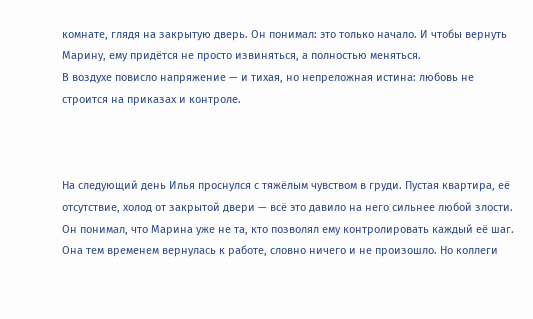комнате, глядя на закрытую дверь. Он понимал: это только начало. И чтобы вернуть Марину, ему придётся не просто извиняться, а полностью меняться.
В воздухе повисло напряжение — и тихая, но непреложная истина: любовь не строится на приказах и контроле.



На следующий день Илья проснулся с тяжёлым чувством в груди. Пустая квартира, её отсутствие, холод от закрытой двери — всё это давило на него сильнее любой злости. Он понимал, что Марина уже не та, кто позволял ему контролировать каждый её шаг.
Она тем временем вернулась к работе, словно ничего и не произошло. Но коллеги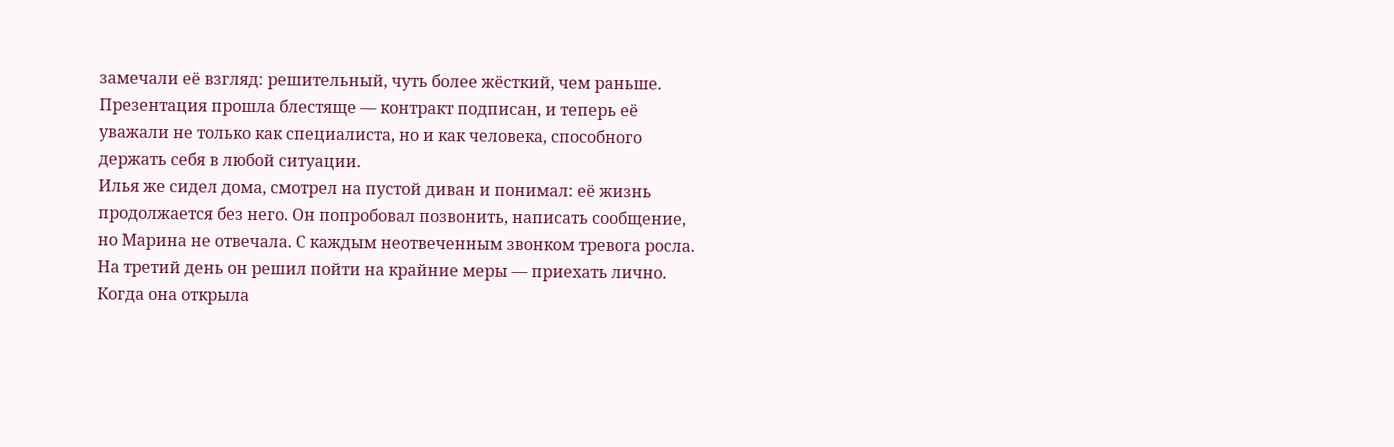замечали её взгляд: решительный, чуть более жёсткий, чем раньше. Презентация прошла блестяще — контракт подписан, и теперь её уважали не только как специалиста, но и как человека, способного держать себя в любой ситуации.
Илья же сидел дома, смотрел на пустой диван и понимал: её жизнь продолжается без него. Он попробовал позвонить, написать сообщение, но Марина не отвечала. С каждым неотвеченным звонком тревога росла.
На третий день он решил пойти на крайние меры — приехать лично. Когда она открыла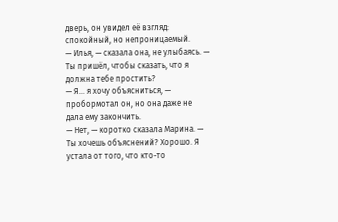дверь, он увидел её взгляд: спокойный, но непроницаемый.
— Илья, — сказала она, не улыбаясь. — Ты пришёл, чтобы сказать, что я должна тебе простить?
— Я… я хочу объясниться, — пробормотал он, но она даже не дала ему закончить.
— Нет, — коротко сказала Марина. — Ты хочешь объяснений? Хорошо. Я устала от того, что кто-то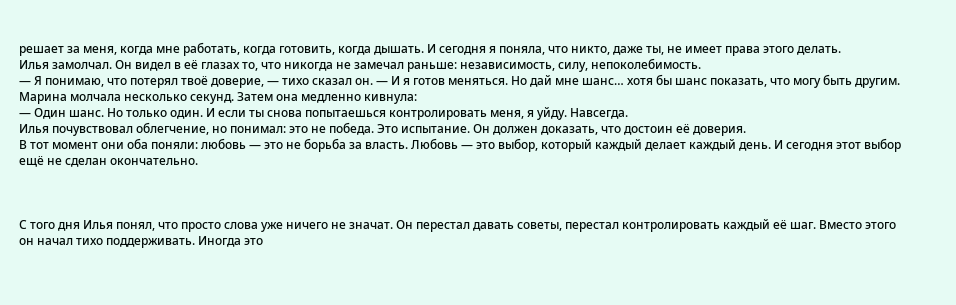решает за меня, когда мне работать, когда готовить, когда дышать. И сегодня я поняла, что никто, даже ты, не имеет права этого делать.
Илья замолчал. Он видел в её глазах то, что никогда не замечал раньше: независимость, силу, непоколебимость.
— Я понимаю, что потерял твоё доверие, — тихо сказал он. — И я готов меняться. Но дай мне шанс… хотя бы шанс показать, что могу быть другим.
Марина молчала несколько секунд. Затем она медленно кивнула:
— Один шанс. Но только один. И если ты снова попытаешься контролировать меня, я уйду. Навсегда.
Илья почувствовал облегчение, но понимал: это не победа. Это испытание. Он должен доказать, что достоин её доверия.
В тот момент они оба поняли: любовь — это не борьба за власть. Любовь — это выбор, который каждый делает каждый день. И сегодня этот выбор ещё не сделан окончательно.



С того дня Илья понял, что просто слова уже ничего не значат. Он перестал давать советы, перестал контролировать каждый её шаг. Вместо этого он начал тихо поддерживать. Иногда это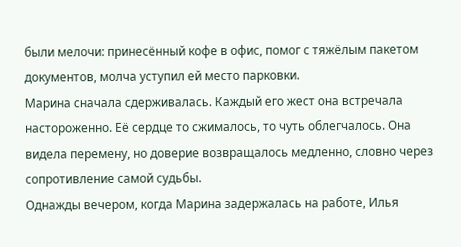были мелочи: принесённый кофе в офис, помог с тяжёлым пакетом документов, молча уступил ей место парковки.
Марина сначала сдерживалась. Каждый его жест она встречала настороженно. Её сердце то сжималось, то чуть облегчалось. Она видела перемену, но доверие возвращалось медленно, словно через сопротивление самой судьбы.
Однажды вечером, когда Марина задержалась на работе, Илья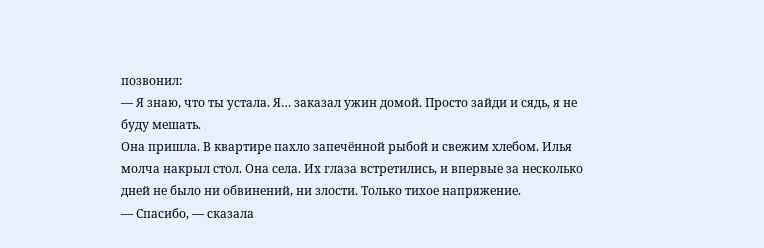позвонил:
— Я знаю, что ты устала. Я… заказал ужин домой. Просто зайди и сядь, я не буду мешать.
Она пришла. В квартире пахло запечённой рыбой и свежим хлебом. Илья молча накрыл стол. Она села. Их глаза встретились, и впервые за несколько дней не было ни обвинений, ни злости. Только тихое напряжение.
— Спасибо, — сказала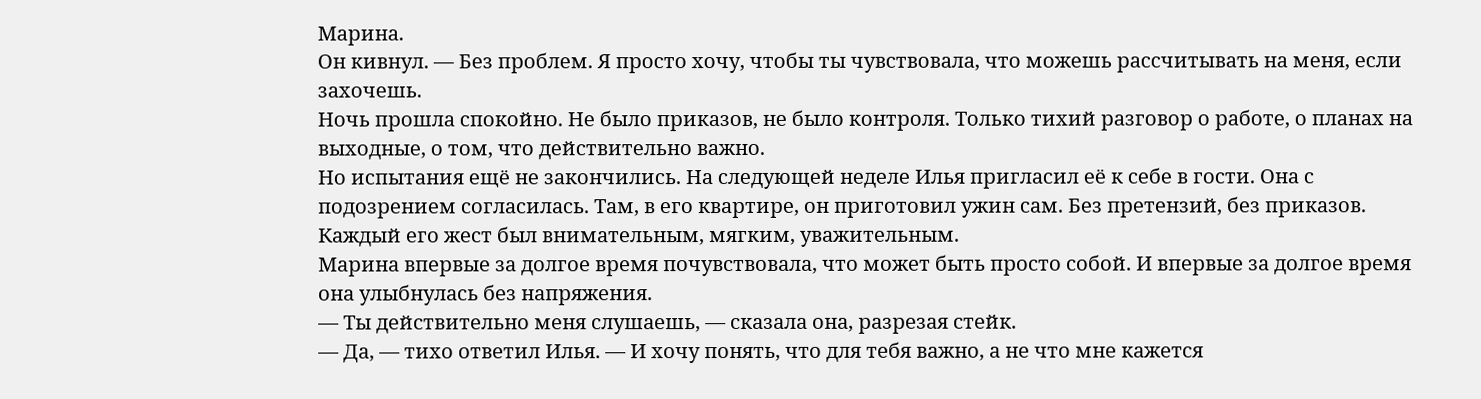Марина.
Он кивнул. — Без проблем. Я просто хочу, чтобы ты чувствовала, что можешь рассчитывать на меня, если захочешь.
Ночь прошла спокойно. Не было приказов, не было контроля. Только тихий разговор о работе, о планах на выходные, о том, что действительно важно.
Но испытания ещё не закончились. На следующей неделе Илья пригласил её к себе в гости. Она с подозрением согласилась. Там, в его квартире, он приготовил ужин сам. Без претензий, без приказов. Каждый его жест был внимательным, мягким, уважительным.
Марина впервые за долгое время почувствовала, что может быть просто собой. И впервые за долгое время она улыбнулась без напряжения.
— Ты действительно меня слушаешь, — сказала она, разрезая стейк.
— Да, — тихо ответил Илья. — И хочу понять, что для тебя важно, а не что мне кажется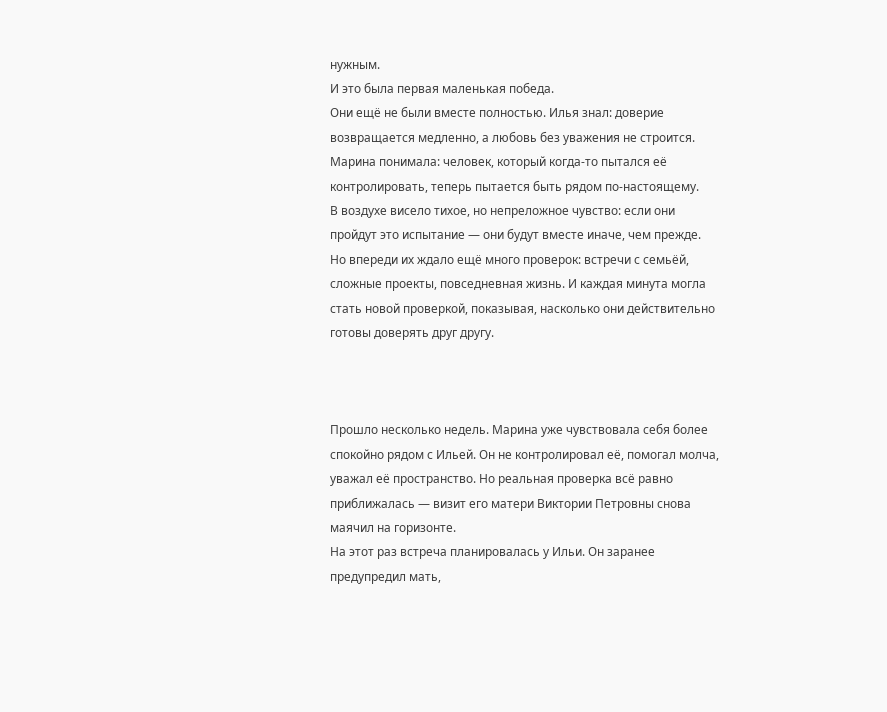нужным.
И это была первая маленькая победа.
Они ещё не были вместе полностью. Илья знал: доверие возвращается медленно, а любовь без уважения не строится. Марина понимала: человек, который когда-то пытался её контролировать, теперь пытается быть рядом по-настоящему.
В воздухе висело тихое, но непреложное чувство: если они пройдут это испытание — они будут вместе иначе, чем прежде.
Но впереди их ждало ещё много проверок: встречи с семьёй, сложные проекты, повседневная жизнь. И каждая минута могла стать новой проверкой, показывая, насколько они действительно готовы доверять друг другу.



Прошло несколько недель. Марина уже чувствовала себя более спокойно рядом с Ильей. Он не контролировал её, помогал молча, уважал её пространство. Но реальная проверка всё равно приближалась — визит его матери Виктории Петровны снова маячил на горизонте.
На этот раз встреча планировалась у Ильи. Он заранее предупредил мать,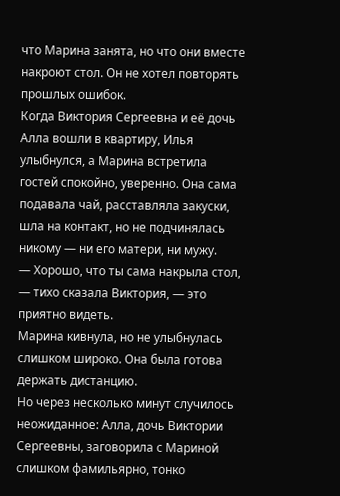что Марина занята, но что они вместе накроют стол. Он не хотел повторять прошлых ошибок.
Когда Виктория Сергеевна и её дочь Алла вошли в квартиру, Илья улыбнулся, а Марина встретила гостей спокойно, уверенно. Она сама подавала чай, расставляла закуски, шла на контакт, но не подчинялась никому — ни его матери, ни мужу.
— Хорошо, что ты сама накрыла стол, — тихо сказала Виктория, — это приятно видеть.
Марина кивнула, но не улыбнулась слишком широко. Она была готова держать дистанцию.
Но через несколько минут случилось неожиданное: Алла, дочь Виктории Сергеевны, заговорила с Мариной слишком фамильярно, тонко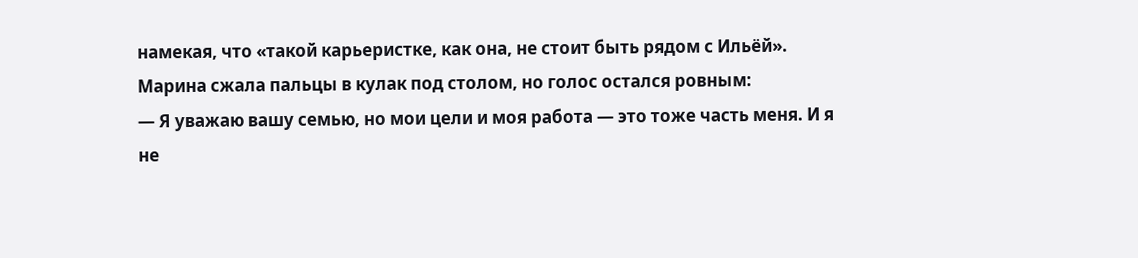намекая, что «такой карьеристке, как она, не стоит быть рядом с Ильёй».
Марина сжала пальцы в кулак под столом, но голос остался ровным:
— Я уважаю вашу семью, но мои цели и моя работа — это тоже часть меня. И я не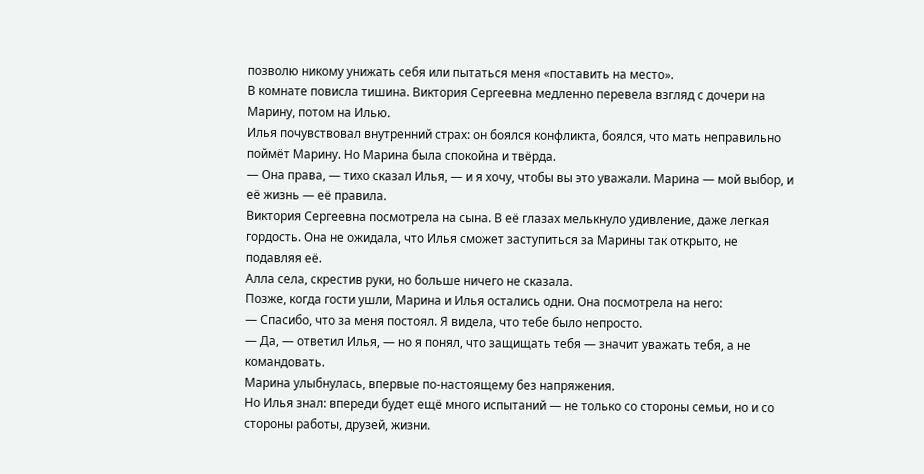позволю никому унижать себя или пытаться меня «поставить на место».
В комнате повисла тишина. Виктория Сергеевна медленно перевела взгляд с дочери на Марину, потом на Илью.
Илья почувствовал внутренний страх: он боялся конфликта, боялся, что мать неправильно поймёт Марину. Но Марина была спокойна и твёрда.
— Она права, — тихо сказал Илья, — и я хочу, чтобы вы это уважали. Марина — мой выбор, и её жизнь — её правила.
Виктория Сергеевна посмотрела на сына. В её глазах мелькнуло удивление, даже легкая гордость. Она не ожидала, что Илья сможет заступиться за Марины так открыто, не подавляя её.
Алла села, скрестив руки, но больше ничего не сказала.
Позже, когда гости ушли, Марина и Илья остались одни. Она посмотрела на него:
— Спасибо, что за меня постоял. Я видела, что тебе было непросто.
— Да, — ответил Илья, — но я понял, что защищать тебя — значит уважать тебя, а не командовать.
Марина улыбнулась, впервые по-настоящему без напряжения.
Но Илья знал: впереди будет ещё много испытаний — не только со стороны семьи, но и со стороны работы, друзей, жизни.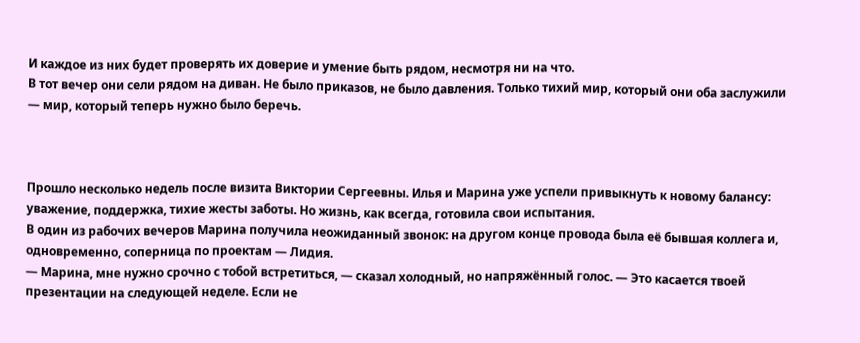И каждое из них будет проверять их доверие и умение быть рядом, несмотря ни на что.
В тот вечер они сели рядом на диван. Не было приказов, не было давления. Только тихий мир, который они оба заслужили — мир, который теперь нужно было беречь.



Прошло несколько недель после визита Виктории Сергеевны. Илья и Марина уже успели привыкнуть к новому балансу: уважение, поддержка, тихие жесты заботы. Но жизнь, как всегда, готовила свои испытания.
В один из рабочих вечеров Марина получила неожиданный звонок: на другом конце провода была её бывшая коллега и, одновременно, соперница по проектам — Лидия.
— Марина, мне нужно срочно с тобой встретиться, — сказал холодный, но напряжённый голос. — Это касается твоей презентации на следующей неделе. Если не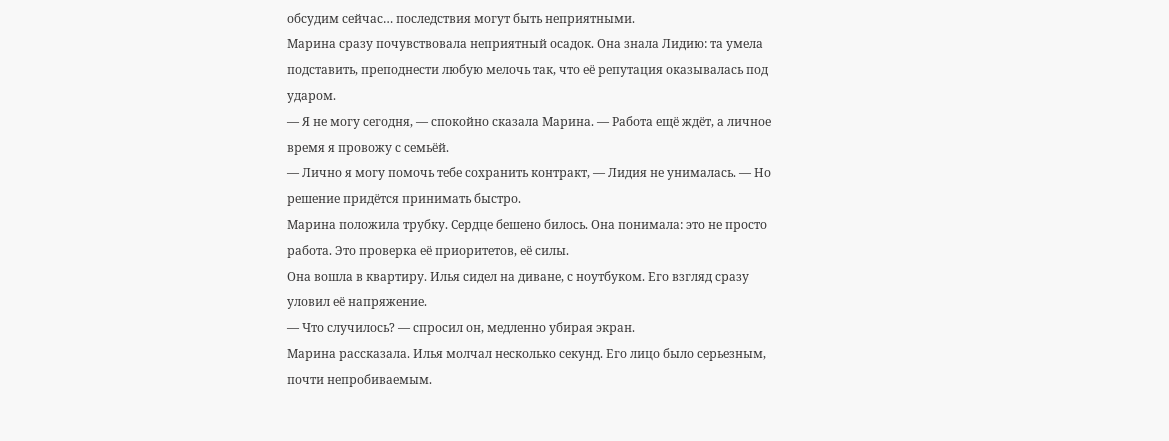обсудим сейчас… последствия могут быть неприятными.
Марина сразу почувствовала неприятный осадок. Она знала Лидию: та умела подставить, преподнести любую мелочь так, что её репутация оказывалась под ударом.
— Я не могу сегодня, — спокойно сказала Марина. — Работа ещё ждёт, а личное время я провожу с семьёй.
— Лично я могу помочь тебе сохранить контракт, — Лидия не унималась. — Но решение придётся принимать быстро.
Марина положила трубку. Сердце бешено билось. Она понимала: это не просто работа. Это проверка её приоритетов, её силы.
Она вошла в квартиру. Илья сидел на диване, с ноутбуком. Его взгляд сразу уловил её напряжение.
— Что случилось? — спросил он, медленно убирая экран.
Марина рассказала. Илья молчал несколько секунд. Его лицо было серьезным, почти непробиваемым.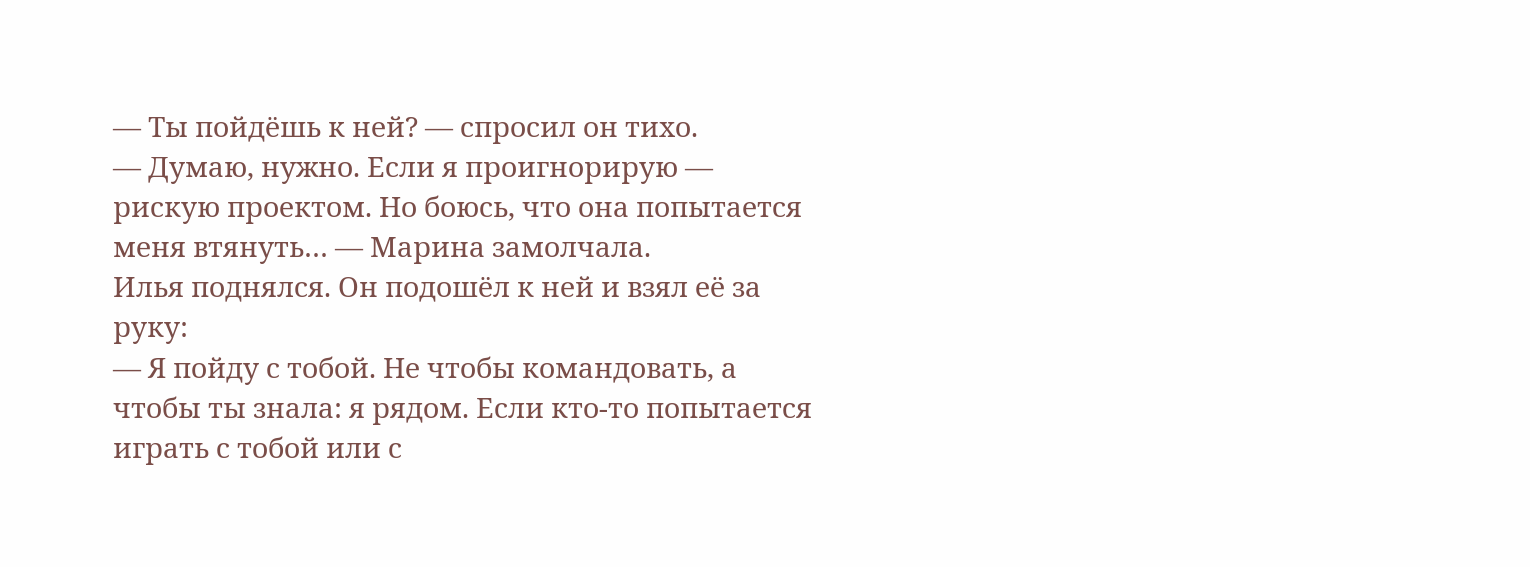— Ты пойдёшь к ней? — спросил он тихо.
— Думаю, нужно. Если я проигнорирую — рискую проектом. Но боюсь, что она попытается меня втянуть… — Марина замолчала.
Илья поднялся. Он подошёл к ней и взял её за руку:
— Я пойду с тобой. Не чтобы командовать, а чтобы ты знала: я рядом. Если кто-то попытается играть с тобой или с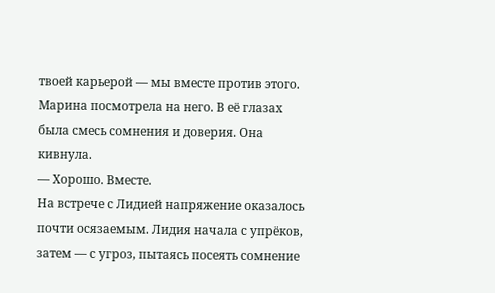твоей карьерой — мы вместе против этого.
Марина посмотрела на него. В её глазах была смесь сомнения и доверия. Она кивнула.
— Хорошо. Вместе.
На встрече с Лидией напряжение оказалось почти осязаемым. Лидия начала с упрёков, затем — с угроз, пытаясь посеять сомнение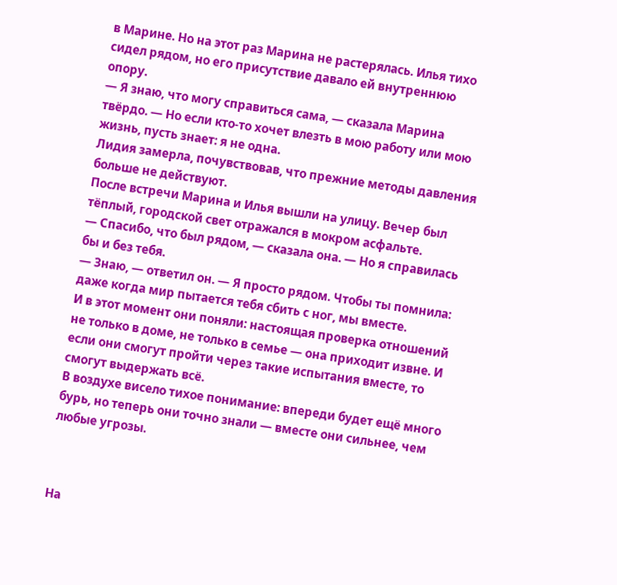в Марине. Но на этот раз Марина не растерялась. Илья тихо сидел рядом, но его присутствие давало ей внутреннюю опору.
— Я знаю, что могу справиться сама, — сказала Марина твёрдо. — Но если кто-то хочет влезть в мою работу или мою жизнь, пусть знает: я не одна.
Лидия замерла, почувствовав, что прежние методы давления больше не действуют.
После встречи Марина и Илья вышли на улицу. Вечер был тёплый, городской свет отражался в мокром асфальте.
— Спасибо, что был рядом, — сказала она. — Но я справилась бы и без тебя.
— Знаю, — ответил он. — Я просто рядом. Чтобы ты помнила: даже когда мир пытается тебя сбить с ног, мы вместе.
И в этот момент они поняли: настоящая проверка отношений не только в доме, не только в семье — она приходит извне. И если они смогут пройти через такие испытания вместе, то смогут выдержать всё.
В воздухе висело тихое понимание: впереди будет ещё много бурь, но теперь они точно знали — вместе они сильнее, чем любые угрозы.



На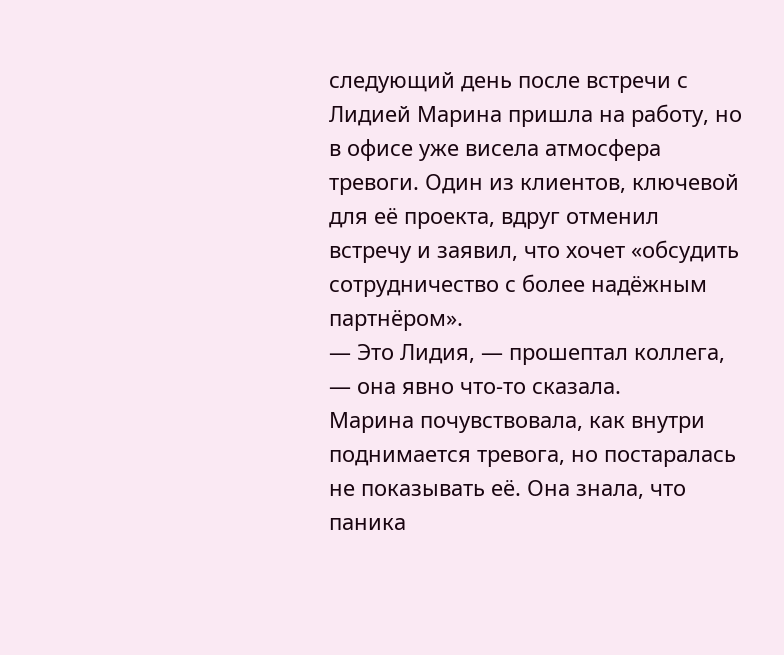следующий день после встречи с Лидией Марина пришла на работу, но в офисе уже висела атмосфера тревоги. Один из клиентов, ключевой для её проекта, вдруг отменил встречу и заявил, что хочет «обсудить сотрудничество с более надёжным партнёром».
— Это Лидия, — прошептал коллега, — она явно что-то сказала.
Марина почувствовала, как внутри поднимается тревога, но постаралась не показывать её. Она знала, что паника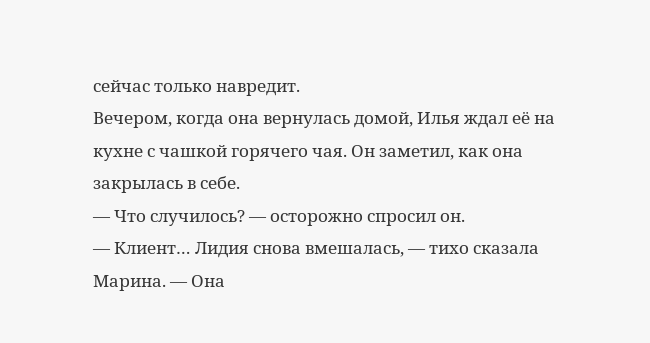сейчас только навредит.
Вечером, когда она вернулась домой, Илья ждал её на кухне с чашкой горячего чая. Он заметил, как она закрылась в себе.
— Что случилось? — осторожно спросил он.
— Клиент… Лидия снова вмешалась, — тихо сказала Марина. — Она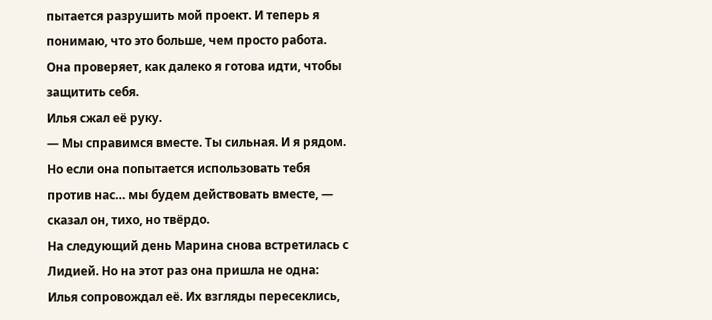пытается разрушить мой проект. И теперь я понимаю, что это больше, чем просто работа. Она проверяет, как далеко я готова идти, чтобы защитить себя.
Илья сжал её руку.
— Мы справимся вместе. Ты сильная. И я рядом. Но если она попытается использовать тебя против нас… мы будем действовать вместе, — сказал он, тихо, но твёрдо.
На следующий день Марина снова встретилась с Лидией. Но на этот раз она пришла не одна: Илья сопровождал её. Их взгляды пересеклись,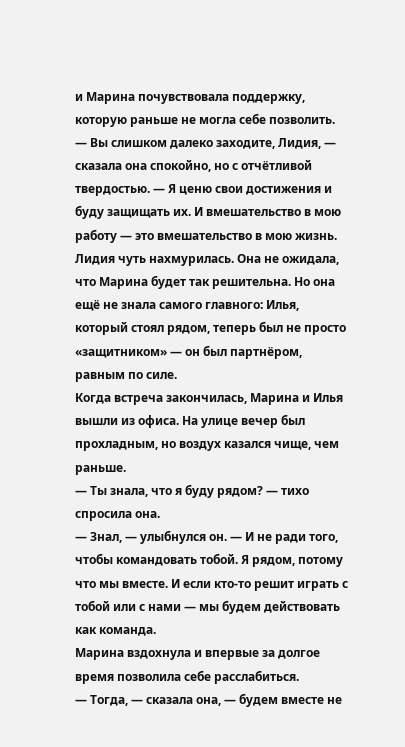и Марина почувствовала поддержку, которую раньше не могла себе позволить.
— Вы слишком далеко заходите, Лидия, — сказала она спокойно, но с отчётливой твердостью. — Я ценю свои достижения и буду защищать их. И вмешательство в мою работу — это вмешательство в мою жизнь.
Лидия чуть нахмурилась. Она не ожидала, что Марина будет так решительна. Но она ещё не знала самого главного: Илья, который стоял рядом, теперь был не просто «защитником» — он был партнёром, равным по силе.
Когда встреча закончилась, Марина и Илья вышли из офиса. На улице вечер был прохладным, но воздух казался чище, чем раньше.
— Ты знала, что я буду рядом? — тихо спросила она.
— Знал, — улыбнулся он. — И не ради того, чтобы командовать тобой. Я рядом, потому что мы вместе. И если кто-то решит играть с тобой или с нами — мы будем действовать как команда.
Марина вздохнула и впервые за долгое время позволила себе расслабиться.
— Тогда, — сказала она, — будем вместе не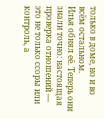только в доме, но и во всём остальном.
Илья обнял её. Теперь они знали точно: настоящая проверка отношений — это не только ссоры или контроль, а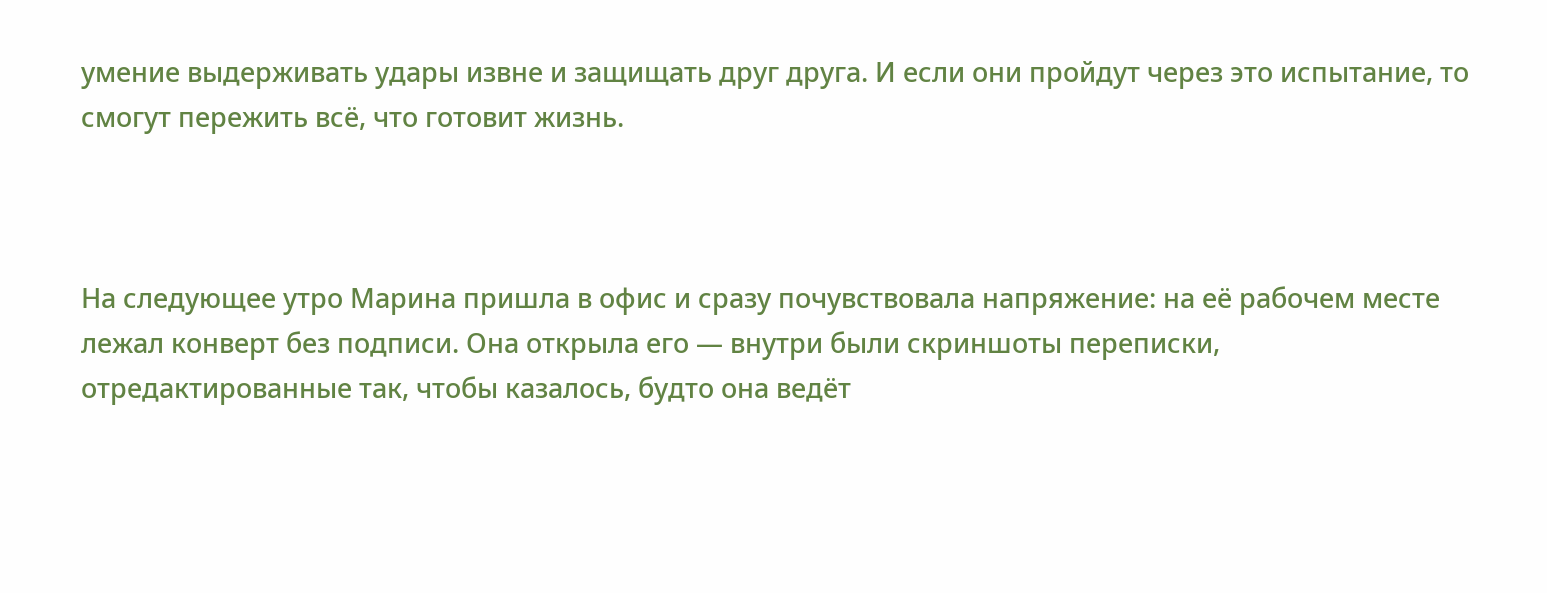умение выдерживать удары извне и защищать друг друга. И если они пройдут через это испытание, то смогут пережить всё, что готовит жизнь.



На следующее утро Марина пришла в офис и сразу почувствовала напряжение: на её рабочем месте лежал конверт без подписи. Она открыла его — внутри были скриншоты переписки, отредактированные так, чтобы казалось, будто она ведёт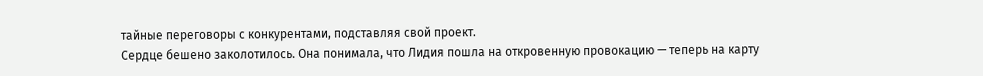тайные переговоры с конкурентами, подставляя свой проект.
Сердце бешено заколотилось. Она понимала, что Лидия пошла на откровенную провокацию — теперь на карту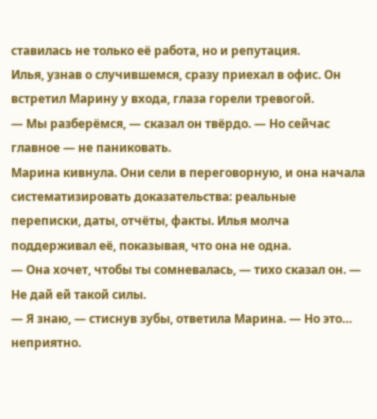ставилась не только её работа, но и репутация.
Илья, узнав о случившемся, сразу приехал в офис. Он встретил Марину у входа, глаза горели тревогой.
— Мы разберёмся, — сказал он твёрдо. — Но сейчас главное — не паниковать.
Марина кивнула. Они сели в переговорную, и она начала систематизировать доказательства: реальные переписки, даты, отчёты, факты. Илья молча поддерживал её, показывая, что она не одна.
— Она хочет, чтобы ты сомневалась, — тихо сказал он. — Не дай ей такой силы.
— Я знаю, — стиснув зубы, ответила Марина. — Но это… неприятно.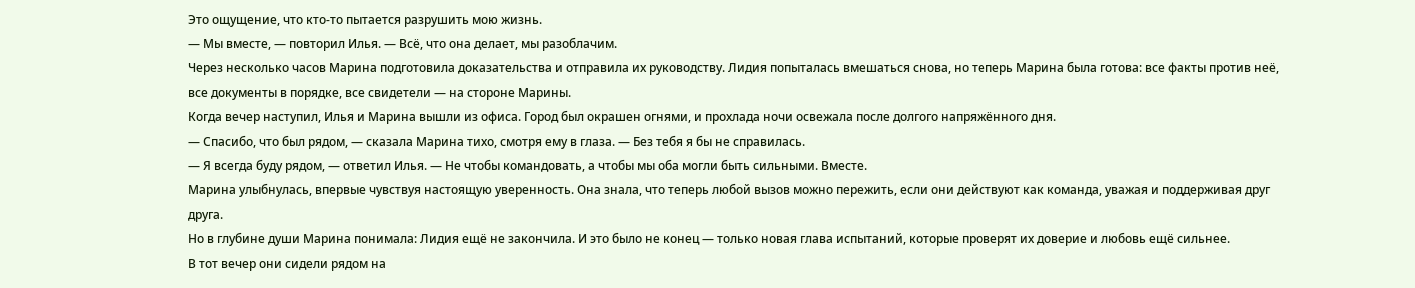Это ощущение, что кто-то пытается разрушить мою жизнь.
— Мы вместе, — повторил Илья. — Всё, что она делает, мы разоблачим.
Через несколько часов Марина подготовила доказательства и отправила их руководству. Лидия попыталась вмешаться снова, но теперь Марина была готова: все факты против неё, все документы в порядке, все свидетели — на стороне Марины.
Когда вечер наступил, Илья и Марина вышли из офиса. Город был окрашен огнями, и прохлада ночи освежала после долгого напряжённого дня.
— Спасибо, что был рядом, — сказала Марина тихо, смотря ему в глаза. — Без тебя я бы не справилась.
— Я всегда буду рядом, — ответил Илья. — Не чтобы командовать, а чтобы мы оба могли быть сильными. Вместе.
Марина улыбнулась, впервые чувствуя настоящую уверенность. Она знала, что теперь любой вызов можно пережить, если они действуют как команда, уважая и поддерживая друг друга.
Но в глубине души Марина понимала: Лидия ещё не закончила. И это было не конец — только новая глава испытаний, которые проверят их доверие и любовь ещё сильнее.
В тот вечер они сидели рядом на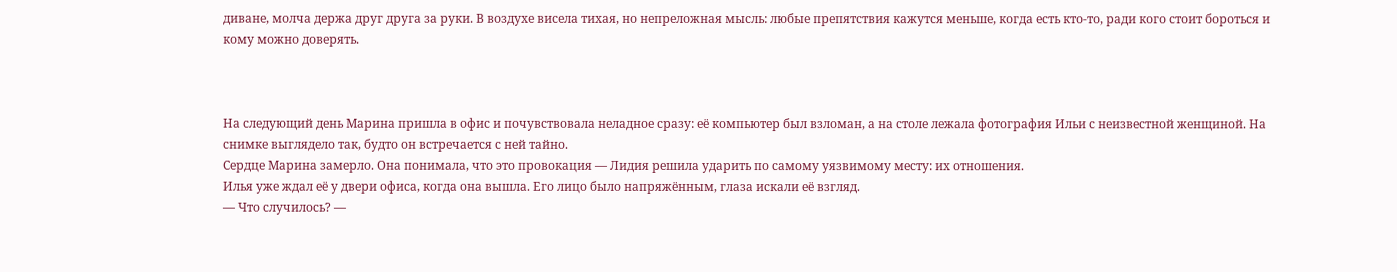диване, молча держа друг друга за руки. В воздухе висела тихая, но непреложная мысль: любые препятствия кажутся меньше, когда есть кто-то, ради кого стоит бороться и кому можно доверять.



На следующий день Марина пришла в офис и почувствовала неладное сразу: её компьютер был взломан, а на столе лежала фотография Ильи с неизвестной женщиной. На снимке выглядело так, будто он встречается с ней тайно.
Сердце Марина замерло. Она понимала, что это провокация — Лидия решила ударить по самому уязвимому месту: их отношения.
Илья уже ждал её у двери офиса, когда она вышла. Его лицо было напряжённым, глаза искали её взгляд.
— Что случилось? —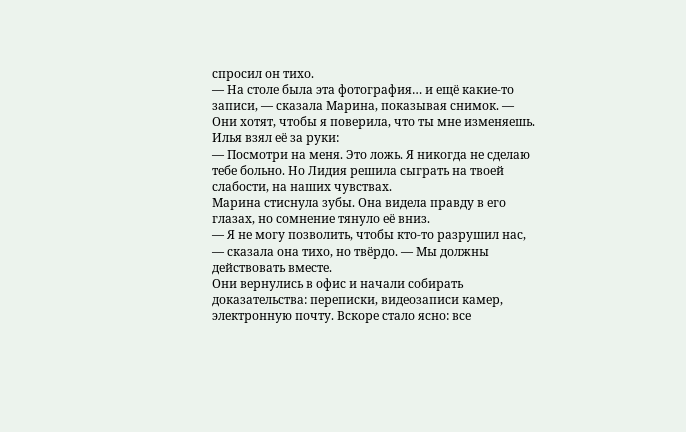спросил он тихо.
— На столе была эта фотография… и ещё какие-то записи, — сказала Марина, показывая снимок. — Они хотят, чтобы я поверила, что ты мне изменяешь.
Илья взял её за руки:
— Посмотри на меня. Это ложь. Я никогда не сделаю тебе больно. Но Лидия решила сыграть на твоей слабости, на наших чувствах.
Марина стиснула зубы. Она видела правду в его глазах, но сомнение тянуло её вниз.
— Я не могу позволить, чтобы кто-то разрушил нас, — сказала она тихо, но твёрдо. — Мы должны действовать вместе.
Они вернулись в офис и начали собирать доказательства: переписки, видеозаписи камер, электронную почту. Вскоре стало ясно: все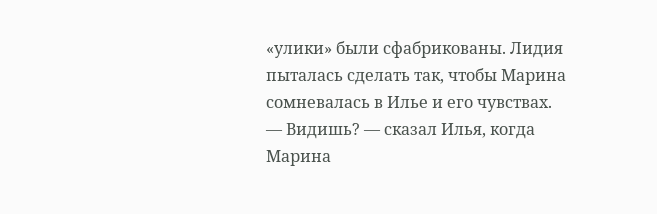«улики» были сфабрикованы. Лидия пыталась сделать так, чтобы Марина сомневалась в Илье и его чувствах.
— Видишь? — сказал Илья, когда Марина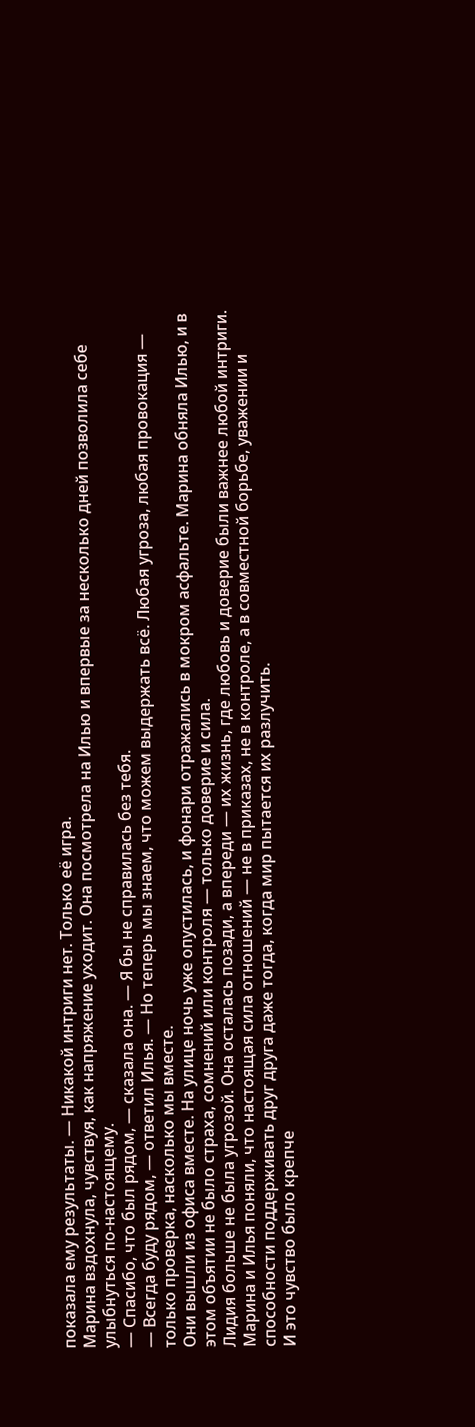показала ему результаты. — Никакой интриги нет. Только её игра.
Марина вздохнула, чувствуя, как напряжение уходит. Она посмотрела на Илью и впервые за несколько дней позволила себе улыбнуться по-настоящему.
— Спасибо, что был рядом, — сказала она. — Я бы не справилась без тебя.
— Всегда буду рядом, — ответил Илья. — Но теперь мы знаем, что можем выдержать всё. Любая угроза, любая провокация — только проверка, насколько мы вместе.
Они вышли из офиса вместе. На улице ночь уже опустилась, и фонари отражались в мокром асфальте. Марина обняла Илью, и в этом объятии не было страха, сомнений или контроля — только доверие и сила.
Лидия больше не была угрозой. Она осталась позади, а впереди — их жизнь, где любовь и доверие были важнее любой интриги.
Марина и Илья поняли, что настоящая сила отношений — не в приказах, не в контроле, а в совместной борьбе, уважении и способности поддерживать друг друга даже тогда, когда мир пытается их разлучить.
И это чувство было крепче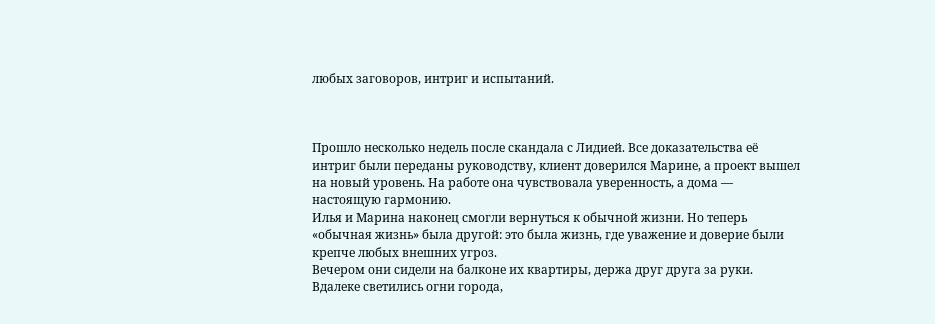любых заговоров, интриг и испытаний.



Прошло несколько недель после скандала с Лидией. Все доказательства её интриг были переданы руководству, клиент доверился Марине, а проект вышел на новый уровень. На работе она чувствовала уверенность, а дома — настоящую гармонию.
Илья и Марина наконец смогли вернуться к обычной жизни. Но теперь «обычная жизнь» была другой: это была жизнь, где уважение и доверие были крепче любых внешних угроз.
Вечером они сидели на балконе их квартиры, держа друг друга за руки. Вдалеке светились огни города,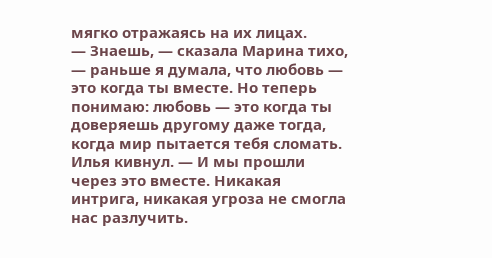мягко отражаясь на их лицах.
— Знаешь, — сказала Марина тихо, — раньше я думала, что любовь — это когда ты вместе. Но теперь понимаю: любовь — это когда ты доверяешь другому даже тогда, когда мир пытается тебя сломать.
Илья кивнул. — И мы прошли через это вместе. Никакая интрига, никакая угроза не смогла нас разлучить.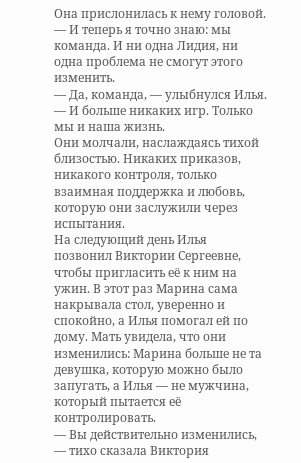Она прислонилась к нему головой. — И теперь я точно знаю: мы команда. И ни одна Лидия, ни одна проблема не смогут этого изменить.
— Да, команда, — улыбнулся Илья. — И больше никаких игр. Только мы и наша жизнь.
Они молчали, наслаждаясь тихой близостью. Никаких приказов, никакого контроля, только взаимная поддержка и любовь, которую они заслужили через испытания.
На следующий день Илья позвонил Виктории Сергеевне, чтобы пригласить её к ним на ужин. В этот раз Марина сама накрывала стол, уверенно и спокойно, а Илья помогал ей по дому. Мать увидела, что они изменились: Марина больше не та девушка, которую можно было запугать, а Илья — не мужчина, который пытается её контролировать.
— Вы действительно изменились, — тихо сказала Виктория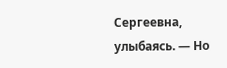Сергеевна, улыбаясь. — Но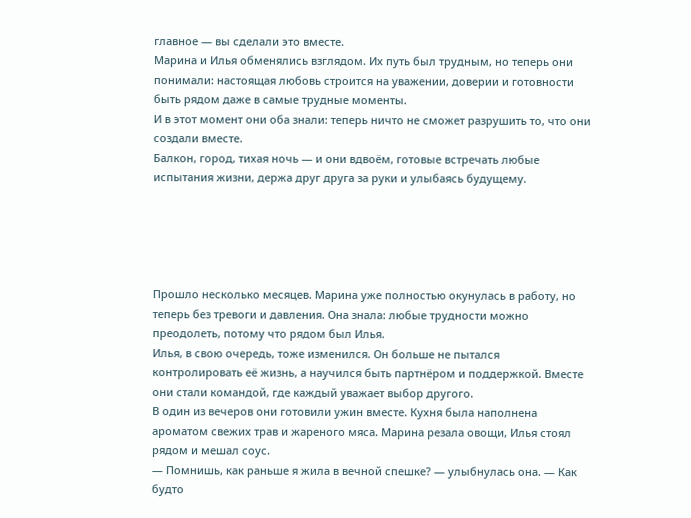главное — вы сделали это вместе.
Марина и Илья обменялись взглядом. Их путь был трудным, но теперь они понимали: настоящая любовь строится на уважении, доверии и готовности быть рядом даже в самые трудные моменты.
И в этот момент они оба знали: теперь ничто не сможет разрушить то, что они создали вместе.
Балкон, город, тихая ночь — и они вдвоём, готовые встречать любые испытания жизни, держа друг друга за руки и улыбаясь будущему.





Прошло несколько месяцев. Марина уже полностью окунулась в работу, но теперь без тревоги и давления. Она знала: любые трудности можно преодолеть, потому что рядом был Илья.
Илья, в свою очередь, тоже изменился. Он больше не пытался контролировать её жизнь, а научился быть партнёром и поддержкой. Вместе они стали командой, где каждый уважает выбор другого.
В один из вечеров они готовили ужин вместе. Кухня была наполнена ароматом свежих трав и жареного мяса. Марина резала овощи, Илья стоял рядом и мешал соус.
— Помнишь, как раньше я жила в вечной спешке? — улыбнулась она. — Как будто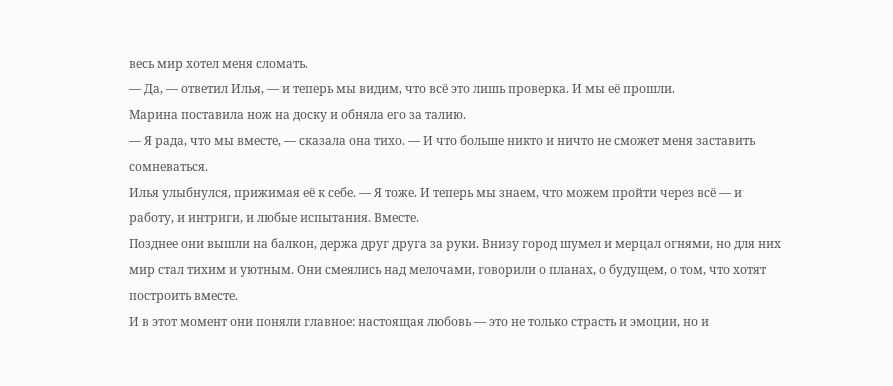весь мир хотел меня сломать.
— Да, — ответил Илья, — и теперь мы видим, что всё это лишь проверка. И мы её прошли.
Марина поставила нож на доску и обняла его за талию.
— Я рада, что мы вместе, — сказала она тихо. — И что больше никто и ничто не сможет меня заставить сомневаться.
Илья улыбнулся, прижимая её к себе. — Я тоже. И теперь мы знаем, что можем пройти через всё — и работу, и интриги, и любые испытания. Вместе.
Позднее они вышли на балкон, держа друг друга за руки. Внизу город шумел и мерцал огнями, но для них мир стал тихим и уютным. Они смеялись над мелочами, говорили о планах, о будущем, о том, что хотят построить вместе.
И в этот момент они поняли главное: настоящая любовь — это не только страсть и эмоции, но и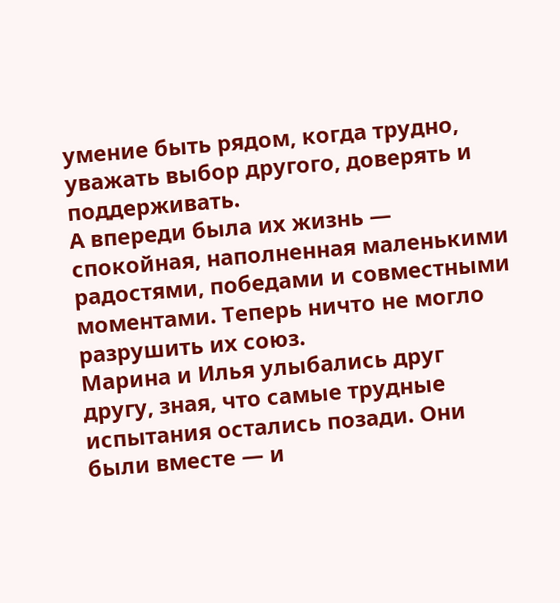умение быть рядом, когда трудно, уважать выбор другого, доверять и поддерживать.
А впереди была их жизнь — спокойная, наполненная маленькими радостями, победами и совместными моментами. Теперь ничто не могло разрушить их союз.
Марина и Илья улыбались друг другу, зная, что самые трудные испытания остались позади. Они были вместе — и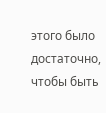этого было достаточно, чтобы быть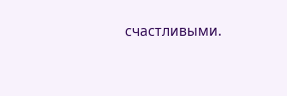счастливыми.